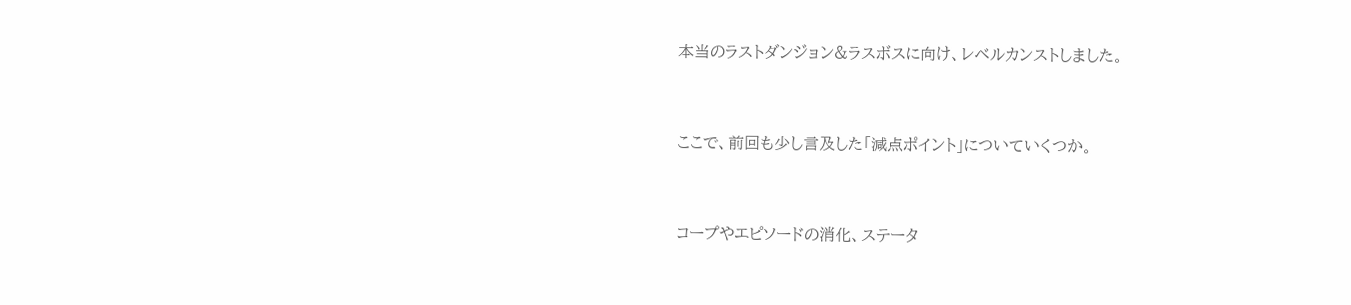本当のラストダンジョン&ラスボスに向け、レベルカンストしました。



ここで、前回も少し言及した「減点ポイント」についていくつか。



コープやエピソードの消化、ステータ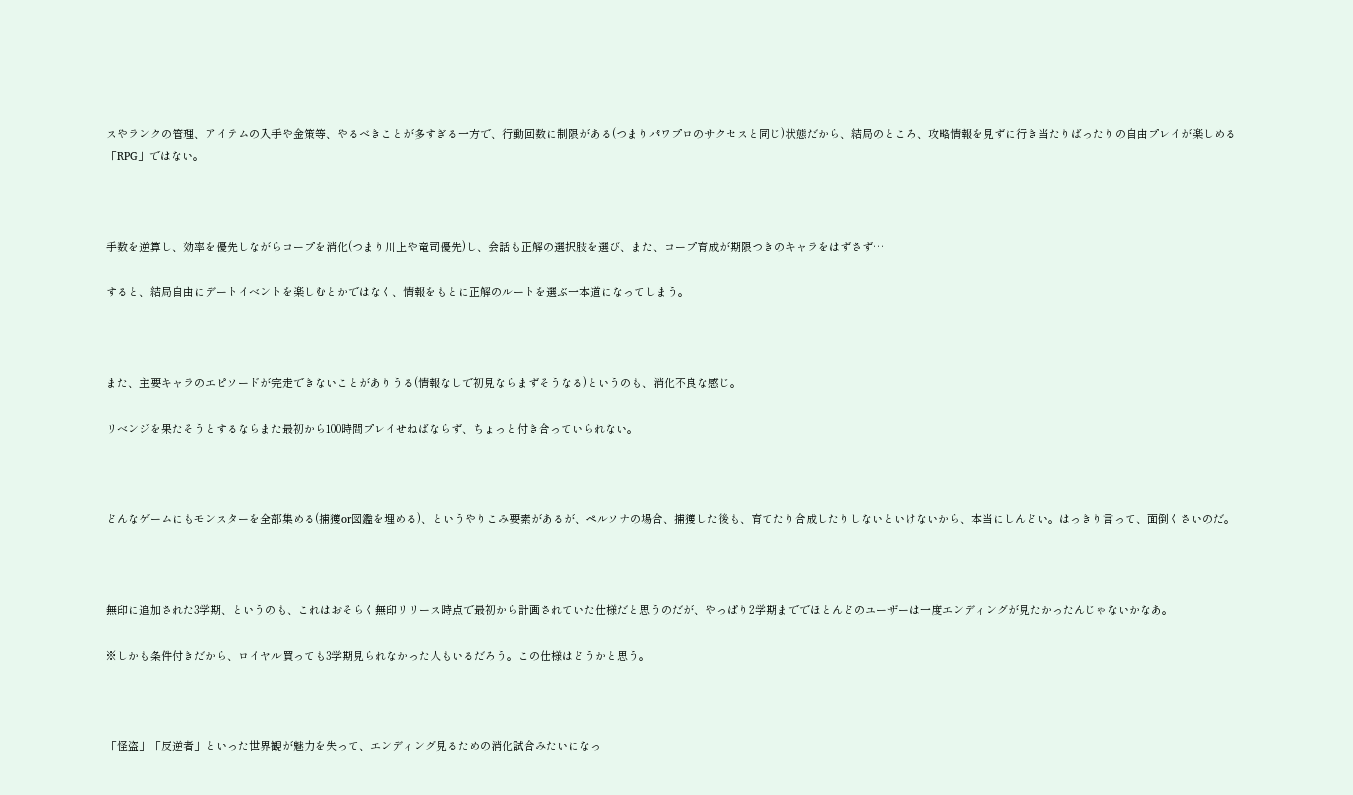スやランクの管理、アイテムの入手や金策等、やるべきことが多すぎる一方で、行動回数に制限がある(つまりパワプロのサクセスと同じ)状態だから、結局のところ、攻略情報を見ずに行き当たりばったりの自由プレイが楽しめる「RPG」ではない。



手数を逆算し、効率を優先しながらコープを消化(つまり川上や竜司優先)し、会話も正解の選択肢を選び、また、コープ育成が期限つきのキャラをはずさず…

すると、結局自由にデートイベントを楽しむとかではなく、情報をもとに正解のルートを選ぶ一本道になってしまう。



また、主要キャラのエピソードが完走できないことがありうる(情報なしで初見ならまずそうなる)というのも、消化不良な感じ。

リベンジを果たそうとするならまた最初から100時間プレイせねばならず、ちょっと付き合っていられない。



どんなゲームにもモンスターを全部集める(捕獲or図鑑を埋める)、というやりこみ要素があるが、ペルソナの場合、捕獲した後も、育てたり合成したりしないといけないから、本当にしんどい。はっきり言って、面倒くさいのだ。



無印に追加された3学期、というのも、これはおそらく無印リリース時点で最初から計画されていた仕様だと思うのだが、やっぱり2学期まででほとんどのユーザーは一度エンディングが見たかったんじゃないかなあ。

※しかも条件付きだから、ロイヤル買っても3学期見られなかった人もいるだろう。この仕様はどうかと思う。



「怪盗」「反逆者」といった世界観が魅力を失って、エンディング見るための消化試合みたいになっ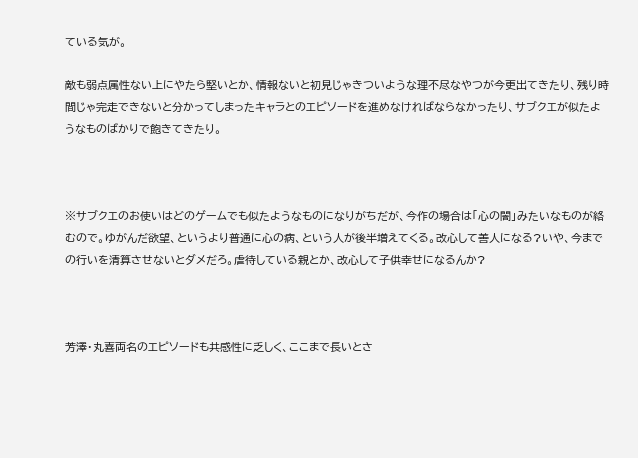ている気が。

敵も弱点属性ない上にやたら堅いとか、情報ないと初見じゃきついような理不尽なやつが今更出てきたり、残り時間じゃ完走できないと分かってしまったキャラとのエピソードを進めなければならなかったり、サブクエが似たようなものばかりで飽きてきたり。



※サブクエのお使いはどのゲームでも似たようなものになりがちだが、今作の場合は「心の闇」みたいなものが絡むので。ゆがんだ欲望、というより普通に心の病、という人が後半増えてくる。改心して善人になる?いや、今までの行いを清算させないとダメだろ。虐待している親とか、改心して子供幸せになるんか?



芳澤・丸喜両名のエピソードも共感性に乏しく、ここまで長いとさ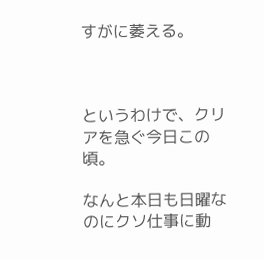すがに萎える。



というわけで、クリアを急ぐ今日この頃。

なんと本日も日曜なのにクソ仕事に動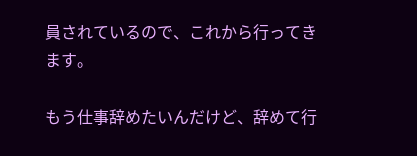員されているので、これから行ってきます。

もう仕事辞めたいんだけど、辞めて行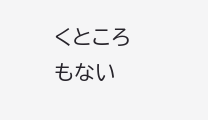くところもない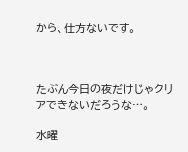から、仕方ないです。



たぶん今日の夜だけじゃクリアできないだろうな…。

水曜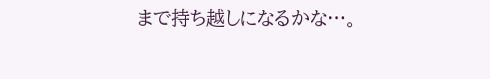まで持ち越しになるかな…。